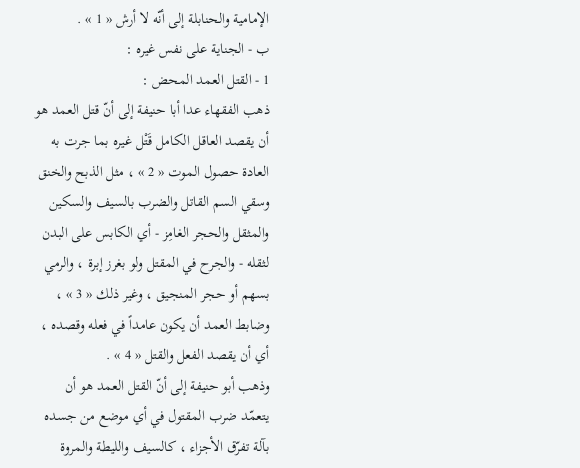الإمامية والحنابلة إلى أنّه لا أرش « 1 » .
ب - الجناية على نفس غيره :
1 - القتل العمد المحض :
ذهب الفقهاء عدا أبا حنيفة إلى أنّ قتل العمد هو أن يقصد العاقل الكامل قَتْل غيره بما جرت به العادة حصول الموت « 2 » ، مثل الذبح والخنق وسقي السم القاتل والضرب بالسيف والسكين والمثقل والحجر الغامِز - أي الكابس على البدن لثقله - والجرح في المقتل ولو بغرز إبرة ، والرمي بسهم أو حجر المنجيق ، وغير ذلك « 3 » ، وضابط العمد أن يكون عامداً في فعله وقصده ، أي أن يقصد الفعل والقتل « 4 » .
وذهب أبو حنيفة إلى أنّ القتل العمد هو أن يتعمّد ضرب المقتول في أي موضع من جسده بآلة تفرّق الأجزاء ، كالسيف والليطة والمروة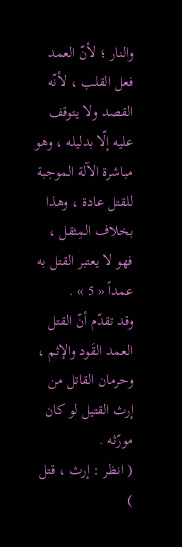والنار ؛ لأنّ العمد فعل القلب ، لأنّه القصد ولا يتوقف عليه إلّا بدليله ، وهو مباشرة الآلة الموجبة للقتل عادة ، وهذا بخلاف المِثقل ، فهو لا يعتبر القتل به عمداً « 5 » .
وقد تقدّم أنّ القتل العمد القَود والإثم ، وحرمان القاتل من إرث القتيل لو كان مورّثه .
( انظر : إرث ، قتل )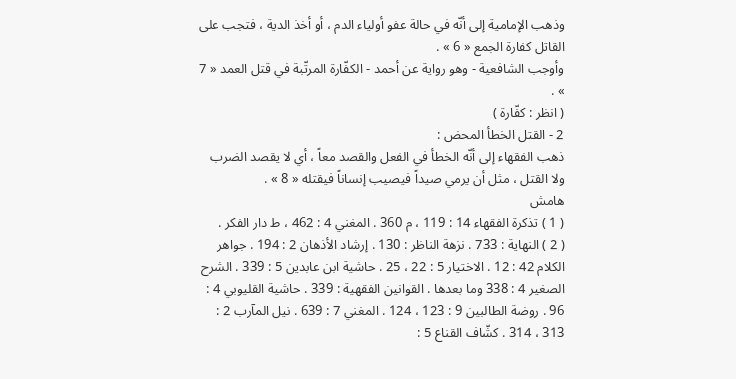وذهب الإمامية إلى أنّه في حالة عفو أولياء الدم ، أو أخذ الدية ، فتجب على القاتل كفارة الجمع « 6 » .
وأوجب الشافعية - وهو رواية عن أحمد - الكفّارة المرتّبة في قتل العمد « 7 » .
( انظر : كفّارة )
2 - القتل الخطأ المحض :
ذهب الفقهاء إلى أنّه الخطأ في الفعل والقصد معاً ، أي لا يقصد الضرب ولا القتل ، مثل أن يرمي صيداً فيصيب إنساناً فيقتله « 8 » .
هامش
( 1 ) تذكرة الفقهاء 14 : 119 ، م 360 . المغني 4 : 462 ، ط دار الفكر .
( 2 ) النهاية : 733 . نزهة الناظر : 130 . إرشاد الأذهان 2 : 194 . جواهر الكلام 42 : 12 . الاختيار 5 : 22 ، 25 . حاشية ابن عابدين 5 : 339 . الشرح الصغير 4 : 338 وما بعدها . القوانين الفقهية : 339 . حاشية القليوبي 4 : 96 . روضة الطالبين 9 : 123 ، 124 . المغني 7 : 639 . نيل المآرب 2 : 313 ، 314 . كشّاف القناع 5 :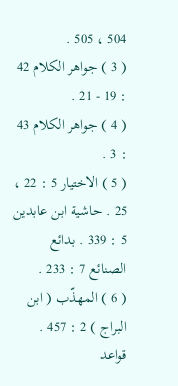504 ، 505 .
( 3 ) جواهر الكلام 42 : 19 - 21 .
( 4 ) جواهر الكلام 43 : 3 .
( 5 ) الاختيار 5 : 22 ، 25 . حاشية ابن عابدين 5 : 339 . بدائع الصنائع 7 : 233 .
( 6 ) المهذّب ( ابن البراج ) 2 : 457 . قواعد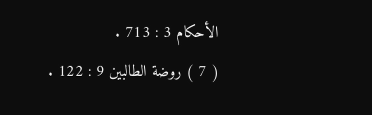الأحكام 3 : 713 .
( 7 ) روضة الطالبين 9 : 122 .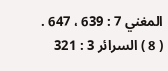المغني 7 : 639 ، 647 .
( 8 ) السرائر 3 : 321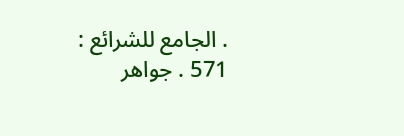. الجامع للشرائع : 571 . جواهر